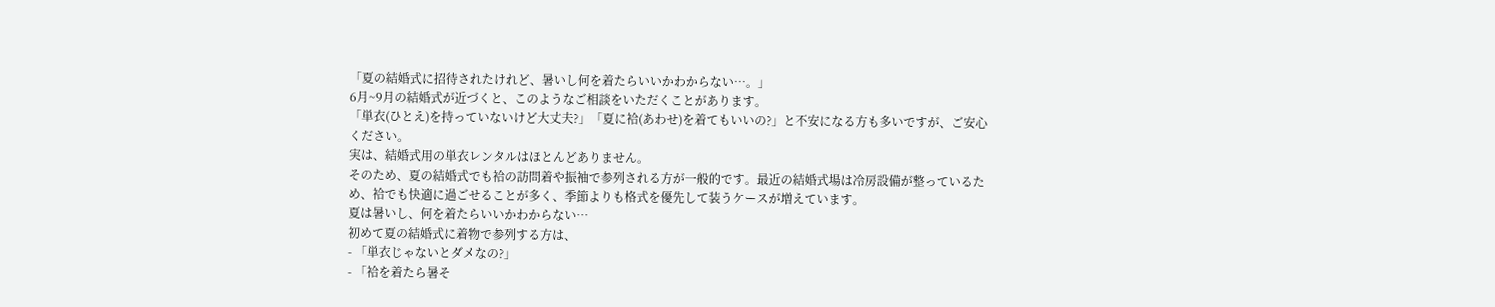「夏の結婚式に招待されたけれど、暑いし何を着たらいいかわからない…。」
6月~9月の結婚式が近づくと、このようなご相談をいただくことがあります。
「単衣(ひとえ)を持っていないけど大丈夫?」「夏に袷(あわせ)を着てもいいの?」と不安になる方も多いですが、ご安心ください。
実は、結婚式用の単衣レンタルはほとんどありません。
そのため、夏の結婚式でも袷の訪問着や振袖で参列される方が一般的です。最近の結婚式場は冷房設備が整っているため、袷でも快適に過ごせることが多く、季節よりも格式を優先して装うケースが増えています。
夏は暑いし、何を着たらいいかわからない…
初めて夏の結婚式に着物で参列する方は、
- 「単衣じゃないとダメなの?」
- 「袷を着たら暑そ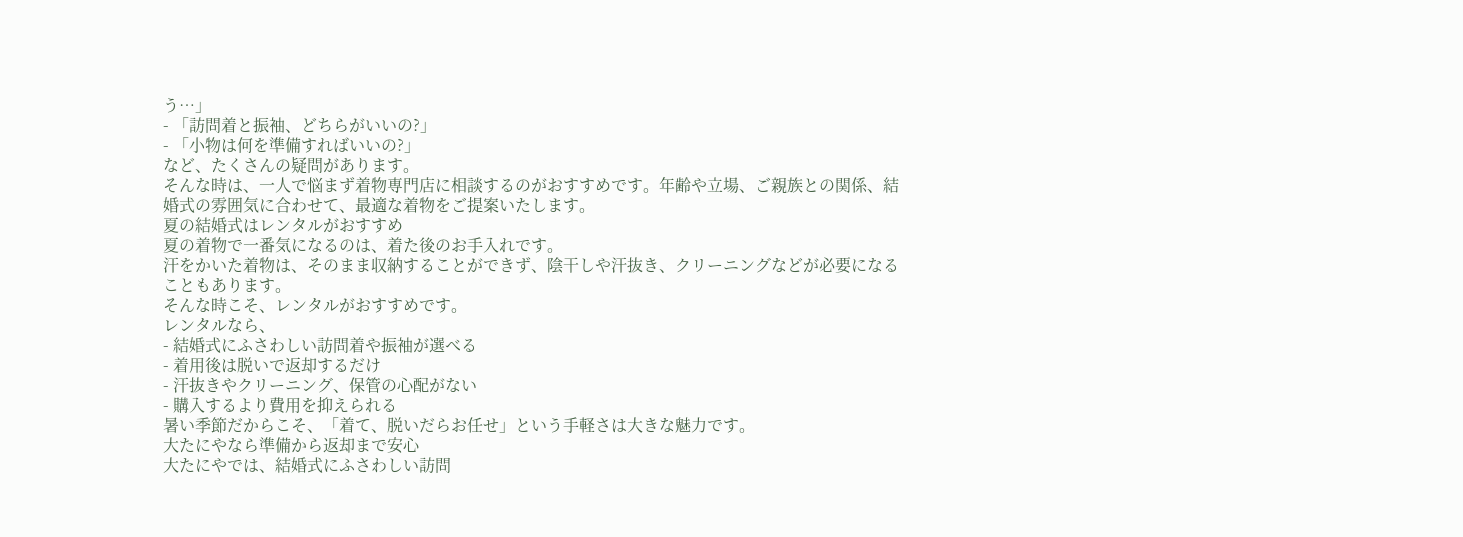う…」
- 「訪問着と振袖、どちらがいいの?」
- 「小物は何を準備すればいいの?」
など、たくさんの疑問があります。
そんな時は、一人で悩まず着物専門店に相談するのがおすすめです。年齢や立場、ご親族との関係、結婚式の雰囲気に合わせて、最適な着物をご提案いたします。
夏の結婚式はレンタルがおすすめ
夏の着物で一番気になるのは、着た後のお手入れです。
汗をかいた着物は、そのまま収納することができず、陰干しや汗抜き、クリーニングなどが必要になることもあります。
そんな時こそ、レンタルがおすすめです。
レンタルなら、
- 結婚式にふさわしい訪問着や振袖が選べる
- 着用後は脱いで返却するだけ
- 汗抜きやクリーニング、保管の心配がない
- 購入するより費用を抑えられる
暑い季節だからこそ、「着て、脱いだらお任せ」という手軽さは大きな魅力です。
大たにやなら準備から返却まで安心
大たにやでは、結婚式にふさわしい訪問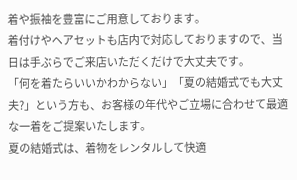着や振袖を豊富にご用意しております。
着付けやヘアセットも店内で対応しておりますので、当日は手ぶらでご来店いただくだけで大丈夫です。
「何を着たらいいかわからない」「夏の結婚式でも大丈夫?」という方も、お客様の年代やご立場に合わせて最適な一着をご提案いたします。
夏の結婚式は、着物をレンタルして快適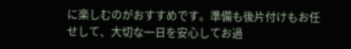に楽しむのがおすすめです。準備も後片付けもお任せして、大切な一日を安心してお過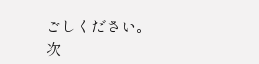ごしください。
次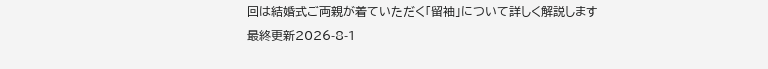回は結婚式ご両親が着ていただく「留袖」について詳しく解説します
最終更新2026-8-1